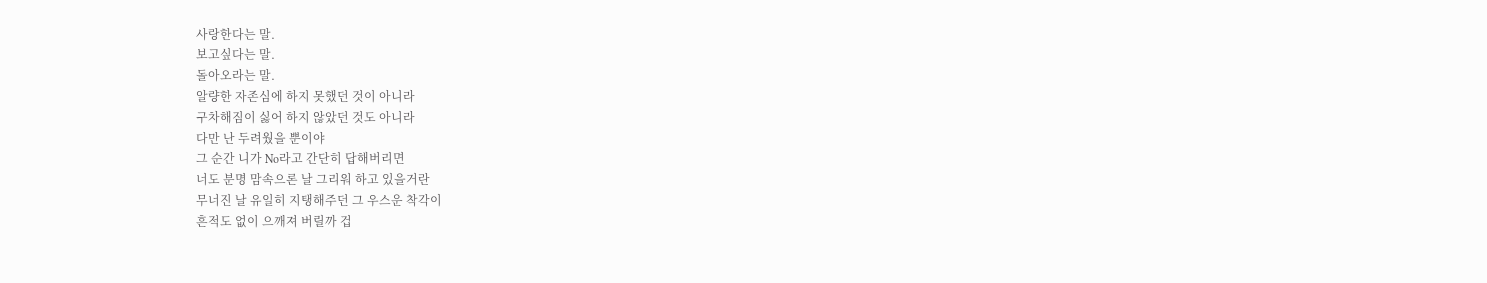사랑한다는 말.
보고싶다는 말.
돌아오라는 말.
알량한 자존심에 하지 못했던 것이 아니라
구차해짐이 싫어 하지 않았던 것도 아니라
다만 난 두려웠을 뿐이야
그 순간 니가 No라고 간단히 답해버리면
너도 분명 맘속으론 날 그리워 하고 있을거란
무너진 날 유일히 지탱해주던 그 우스운 착각이
흔적도 없이 으깨져 버릴까 겁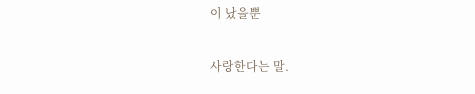이 났을뿐

사랑한다는 말.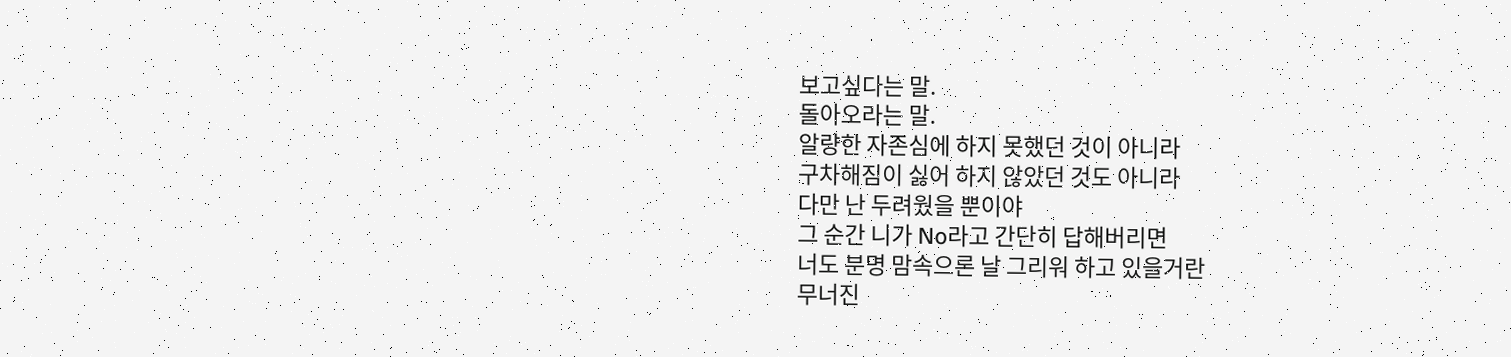보고싶다는 말.
돌아오라는 말.
알량한 자존심에 하지 못했던 것이 아니라
구차해짐이 싫어 하지 않았던 것도 아니라
다만 난 두려웠을 뿐이야
그 순간 니가 No라고 간단히 답해버리면
너도 분명 맘속으론 날 그리워 하고 있을거란
무너진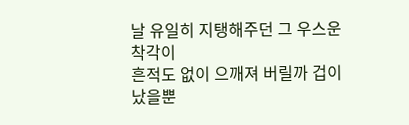날 유일히 지탱해주던 그 우스운 착각이
흔적도 없이 으깨져 버릴까 겁이 났을뿐